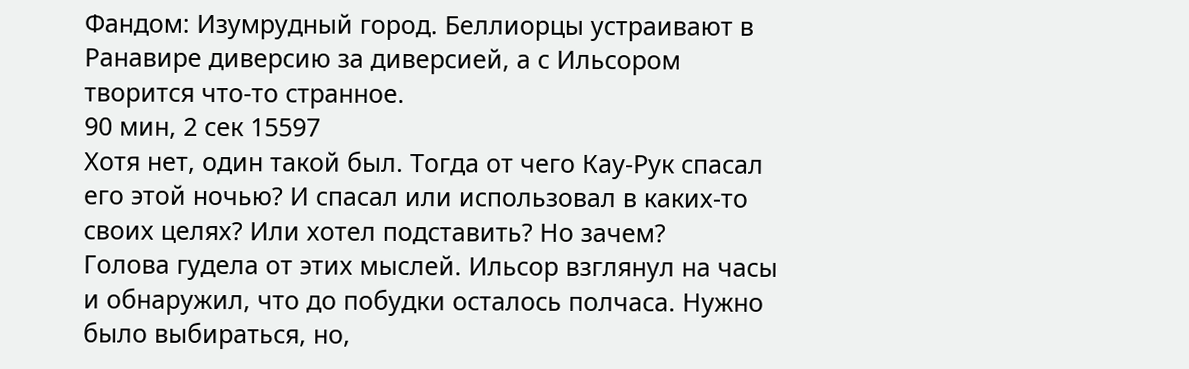Фандом: Изумрудный город. Беллиорцы устраивают в Ранавире диверсию за диверсией, а с Ильсором творится что-то странное.
90 мин, 2 сек 15597
Хотя нет, один такой был. Тогда от чего Кау-Рук спасал его этой ночью? И спасал или использовал в каких-то своих целях? Или хотел подставить? Но зачем?
Голова гудела от этих мыслей. Ильсор взглянул на часы и обнаружил, что до побудки осталось полчаса. Нужно было выбираться, но,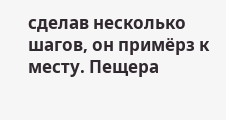сделав несколько шагов, он примёрз к месту. Пещера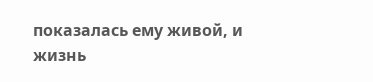показалась ему живой, и жизнь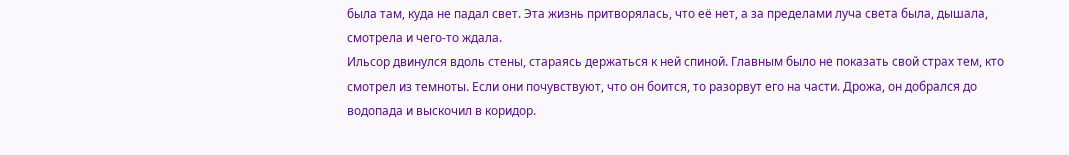была там, куда не падал свет. Эта жизнь притворялась, что её нет, а за пределами луча света была, дышала, смотрела и чего-то ждала.
Ильсор двинулся вдоль стены, стараясь держаться к ней спиной. Главным было не показать свой страх тем, кто смотрел из темноты. Если они почувствуют, что он боится, то разорвут его на части. Дрожа, он добрался до водопада и выскочил в коридор.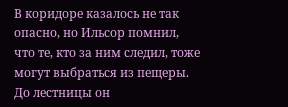В коридоре казалось не так опасно, но Ильсор помнил, что те, кто за ним следил, тоже могут выбраться из пещеры. До лестницы он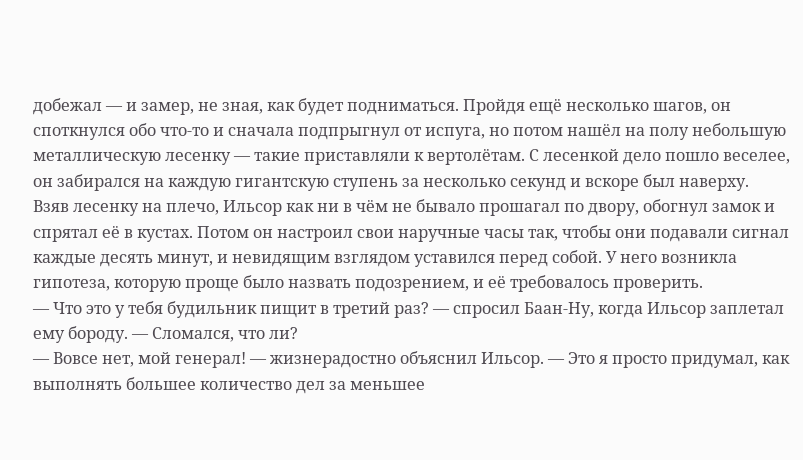добежал — и замер, не зная, как будет подниматься. Пройдя ещё несколько шагов, он споткнулся обо что-то и сначала подпрыгнул от испуга, но потом нашёл на полу небольшую металлическую лесенку — такие приставляли к вертолётам. С лесенкой дело пошло веселее, он забирался на каждую гигантскую ступень за несколько секунд и вскоре был наверху.
Взяв лесенку на плечо, Ильсор как ни в чём не бывало прошагал по двору, обогнул замок и спрятал её в кустах. Потом он настроил свои наручные часы так, чтобы они подавали сигнал каждые десять минут, и невидящим взглядом уставился перед собой. У него возникла гипотеза, которую проще было назвать подозрением, и её требовалось проверить.
— Что это у тебя будильник пищит в третий раз? — спросил Баан-Ну, когда Ильсор заплетал ему бороду. — Сломался, что ли?
— Вовсе нет, мой генерал! — жизнерадостно объяснил Ильсор. — Это я просто придумал, как выполнять большее количество дел за меньшее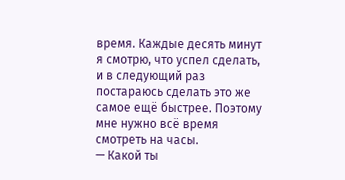время. Каждые десять минут я смотрю, что успел сделать, и в следующий раз постараюсь сделать это же самое ещё быстрее. Поэтому мне нужно всё время смотреть на часы.
— Какой ты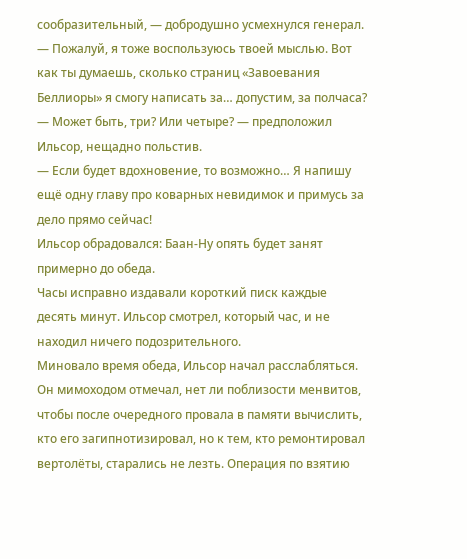сообразительный, — добродушно усмехнулся генерал. — Пожалуй, я тоже воспользуюсь твоей мыслью. Вот как ты думаешь, сколько страниц «Завоевания Беллиоры» я смогу написать за… допустим, за полчаса?
— Может быть, три? Или четыре? — предположил Ильсор, нещадно польстив.
— Если будет вдохновение, то возможно… Я напишу ещё одну главу про коварных невидимок и примусь за дело прямо сейчас!
Ильсор обрадовался: Баан-Ну опять будет занят примерно до обеда.
Часы исправно издавали короткий писк каждые десять минут. Ильсор смотрел, который час, и не находил ничего подозрительного.
Миновало время обеда, Ильсор начал расслабляться. Он мимоходом отмечал, нет ли поблизости менвитов, чтобы после очередного провала в памяти вычислить, кто его загипнотизировал, но к тем, кто ремонтировал вертолёты, старались не лезть. Операция по взятию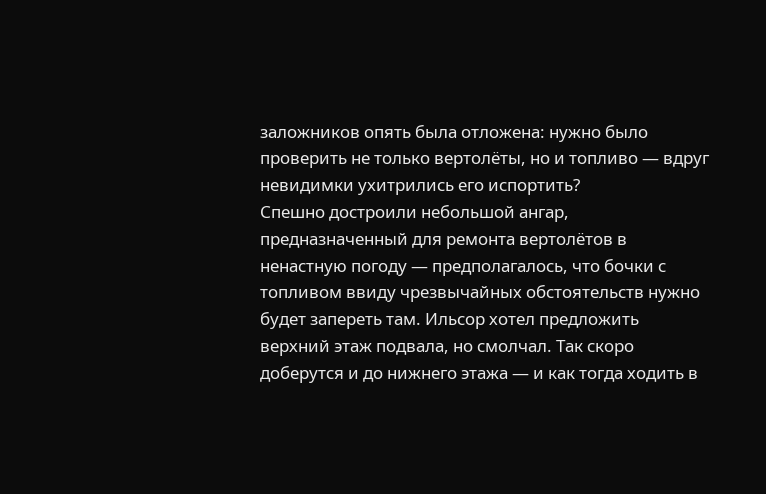заложников опять была отложена: нужно было проверить не только вертолёты, но и топливо — вдруг невидимки ухитрились его испортить?
Спешно достроили небольшой ангар, предназначенный для ремонта вертолётов в ненастную погоду — предполагалось, что бочки с топливом ввиду чрезвычайных обстоятельств нужно будет запереть там. Ильсор хотел предложить верхний этаж подвала, но смолчал. Так скоро доберутся и до нижнего этажа — и как тогда ходить в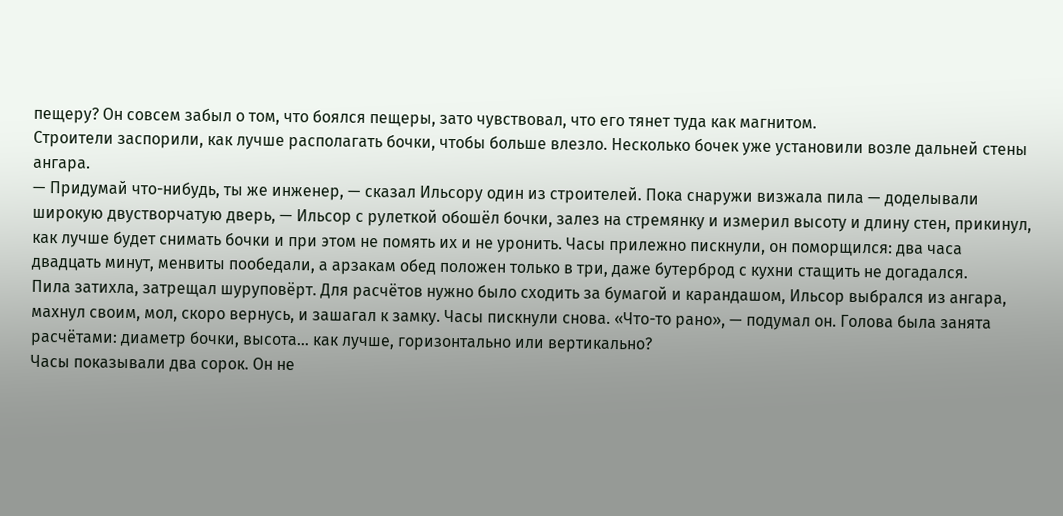пещеру? Он совсем забыл о том, что боялся пещеры, зато чувствовал, что его тянет туда как магнитом.
Строители заспорили, как лучше располагать бочки, чтобы больше влезло. Несколько бочек уже установили возле дальней стены ангара.
— Придумай что-нибудь, ты же инженер, — сказал Ильсору один из строителей. Пока снаружи визжала пила — доделывали широкую двустворчатую дверь, — Ильсор с рулеткой обошёл бочки, залез на стремянку и измерил высоту и длину стен, прикинул, как лучше будет снимать бочки и при этом не помять их и не уронить. Часы прилежно пискнули, он поморщился: два часа двадцать минут, менвиты пообедали, а арзакам обед положен только в три, даже бутерброд с кухни стащить не догадался.
Пила затихла, затрещал шуруповёрт. Для расчётов нужно было сходить за бумагой и карандашом, Ильсор выбрался из ангара, махнул своим, мол, скоро вернусь, и зашагал к замку. Часы пискнули снова. «Что-то рано», — подумал он. Голова была занята расчётами: диаметр бочки, высота… как лучше, горизонтально или вертикально?
Часы показывали два сорок. Он не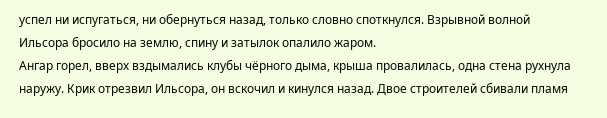успел ни испугаться, ни обернуться назад, только словно споткнулся. Взрывной волной Ильсора бросило на землю, спину и затылок опалило жаром.
Ангар горел, вверх вздымались клубы чёрного дыма, крыша провалилась, одна стена рухнула наружу. Крик отрезвил Ильсора, он вскочил и кинулся назад. Двое строителей сбивали пламя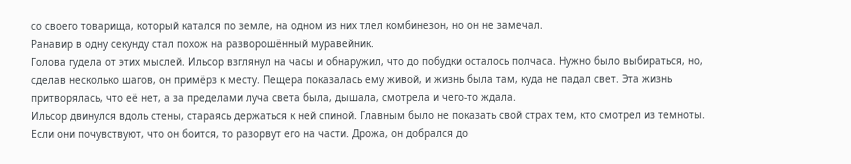со своего товарища, который катался по земле, на одном из них тлел комбинезон, но он не замечал.
Ранавир в одну секунду стал похож на разворошённый муравейник.
Голова гудела от этих мыслей. Ильсор взглянул на часы и обнаружил, что до побудки осталось полчаса. Нужно было выбираться, но, сделав несколько шагов, он примёрз к месту. Пещера показалась ему живой, и жизнь была там, куда не падал свет. Эта жизнь притворялась, что её нет, а за пределами луча света была, дышала, смотрела и чего-то ждала.
Ильсор двинулся вдоль стены, стараясь держаться к ней спиной. Главным было не показать свой страх тем, кто смотрел из темноты. Если они почувствуют, что он боится, то разорвут его на части. Дрожа, он добрался до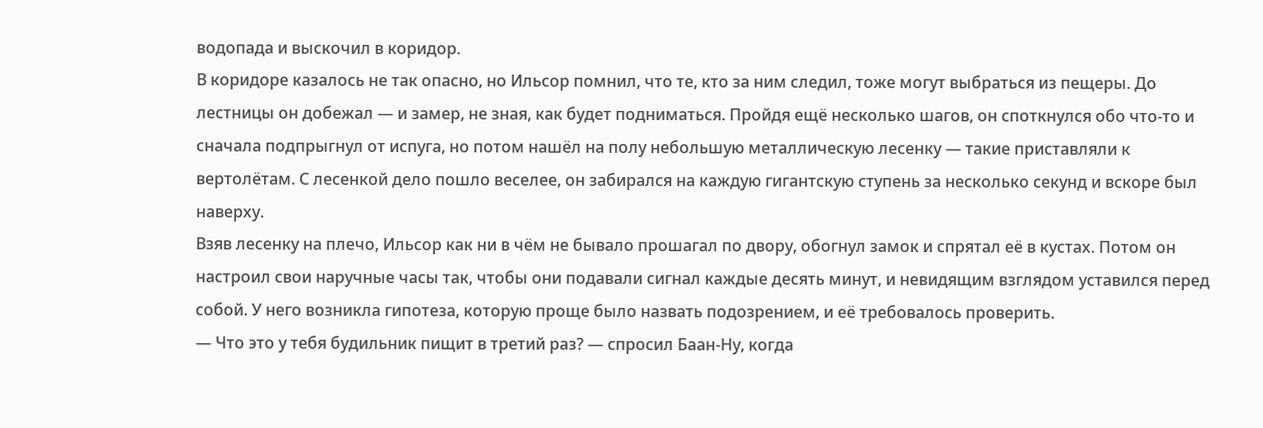водопада и выскочил в коридор.
В коридоре казалось не так опасно, но Ильсор помнил, что те, кто за ним следил, тоже могут выбраться из пещеры. До лестницы он добежал — и замер, не зная, как будет подниматься. Пройдя ещё несколько шагов, он споткнулся обо что-то и сначала подпрыгнул от испуга, но потом нашёл на полу небольшую металлическую лесенку — такие приставляли к вертолётам. С лесенкой дело пошло веселее, он забирался на каждую гигантскую ступень за несколько секунд и вскоре был наверху.
Взяв лесенку на плечо, Ильсор как ни в чём не бывало прошагал по двору, обогнул замок и спрятал её в кустах. Потом он настроил свои наручные часы так, чтобы они подавали сигнал каждые десять минут, и невидящим взглядом уставился перед собой. У него возникла гипотеза, которую проще было назвать подозрением, и её требовалось проверить.
— Что это у тебя будильник пищит в третий раз? — спросил Баан-Ну, когда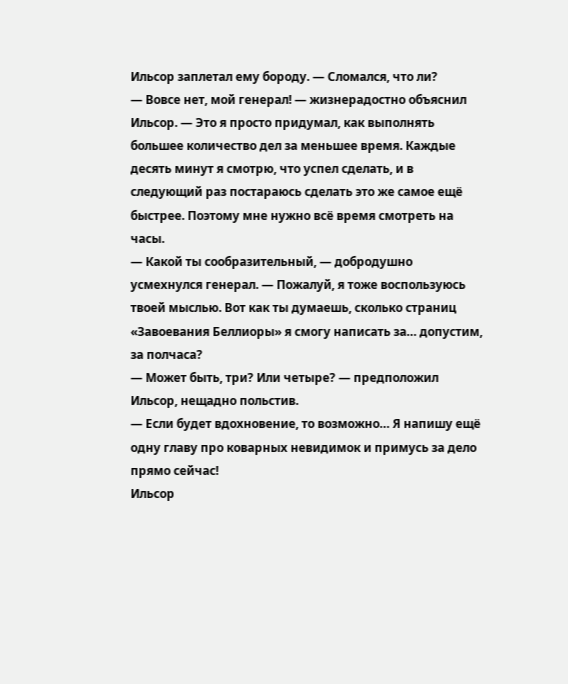Ильсор заплетал ему бороду. — Сломался, что ли?
— Вовсе нет, мой генерал! — жизнерадостно объяснил Ильсор. — Это я просто придумал, как выполнять большее количество дел за меньшее время. Каждые десять минут я смотрю, что успел сделать, и в следующий раз постараюсь сделать это же самое ещё быстрее. Поэтому мне нужно всё время смотреть на часы.
— Какой ты сообразительный, — добродушно усмехнулся генерал. — Пожалуй, я тоже воспользуюсь твоей мыслью. Вот как ты думаешь, сколько страниц «Завоевания Беллиоры» я смогу написать за… допустим, за полчаса?
— Может быть, три? Или четыре? — предположил Ильсор, нещадно польстив.
— Если будет вдохновение, то возможно… Я напишу ещё одну главу про коварных невидимок и примусь за дело прямо сейчас!
Ильсор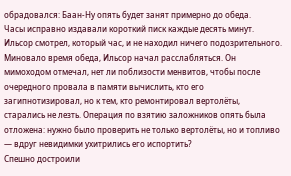обрадовался: Баан-Ну опять будет занят примерно до обеда.
Часы исправно издавали короткий писк каждые десять минут. Ильсор смотрел, который час, и не находил ничего подозрительного.
Миновало время обеда, Ильсор начал расслабляться. Он мимоходом отмечал, нет ли поблизости менвитов, чтобы после очередного провала в памяти вычислить, кто его загипнотизировал, но к тем, кто ремонтировал вертолёты, старались не лезть. Операция по взятию заложников опять была отложена: нужно было проверить не только вертолёты, но и топливо — вдруг невидимки ухитрились его испортить?
Спешно достроили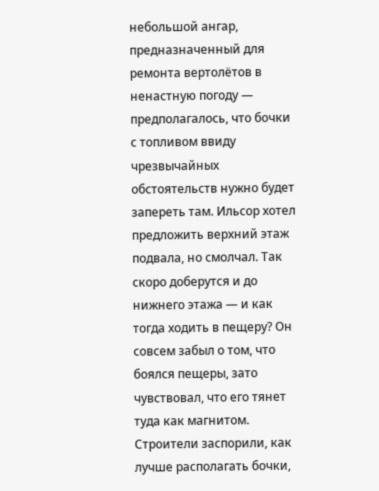небольшой ангар, предназначенный для ремонта вертолётов в ненастную погоду — предполагалось, что бочки с топливом ввиду чрезвычайных обстоятельств нужно будет запереть там. Ильсор хотел предложить верхний этаж подвала, но смолчал. Так скоро доберутся и до нижнего этажа — и как тогда ходить в пещеру? Он совсем забыл о том, что боялся пещеры, зато чувствовал, что его тянет туда как магнитом.
Строители заспорили, как лучше располагать бочки,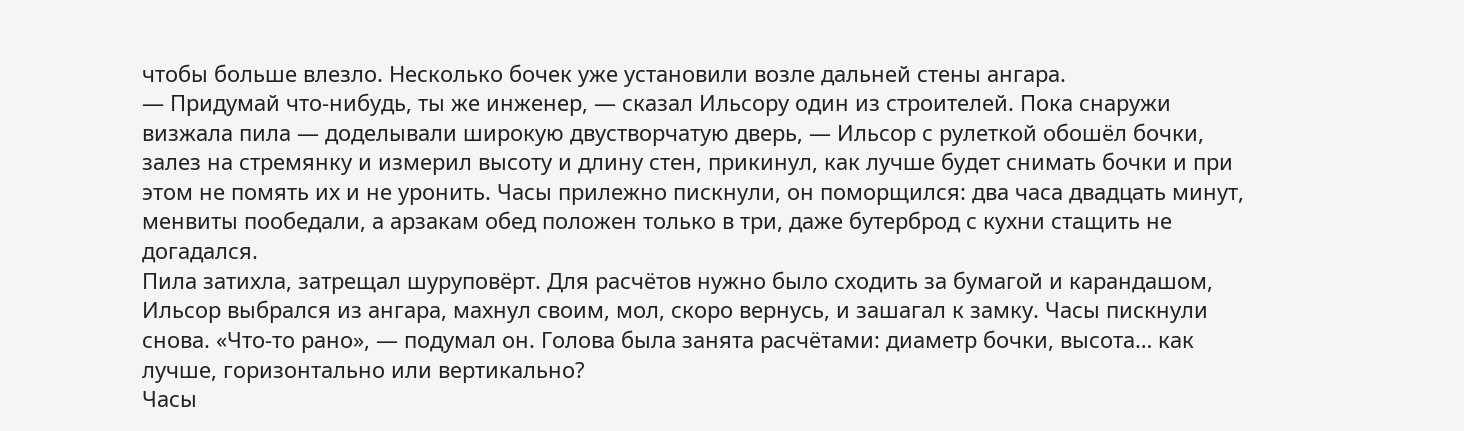чтобы больше влезло. Несколько бочек уже установили возле дальней стены ангара.
— Придумай что-нибудь, ты же инженер, — сказал Ильсору один из строителей. Пока снаружи визжала пила — доделывали широкую двустворчатую дверь, — Ильсор с рулеткой обошёл бочки, залез на стремянку и измерил высоту и длину стен, прикинул, как лучше будет снимать бочки и при этом не помять их и не уронить. Часы прилежно пискнули, он поморщился: два часа двадцать минут, менвиты пообедали, а арзакам обед положен только в три, даже бутерброд с кухни стащить не догадался.
Пила затихла, затрещал шуруповёрт. Для расчётов нужно было сходить за бумагой и карандашом, Ильсор выбрался из ангара, махнул своим, мол, скоро вернусь, и зашагал к замку. Часы пискнули снова. «Что-то рано», — подумал он. Голова была занята расчётами: диаметр бочки, высота… как лучше, горизонтально или вертикально?
Часы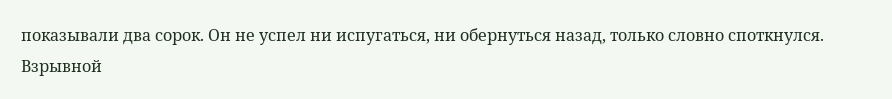показывали два сорок. Он не успел ни испугаться, ни обернуться назад, только словно споткнулся. Взрывной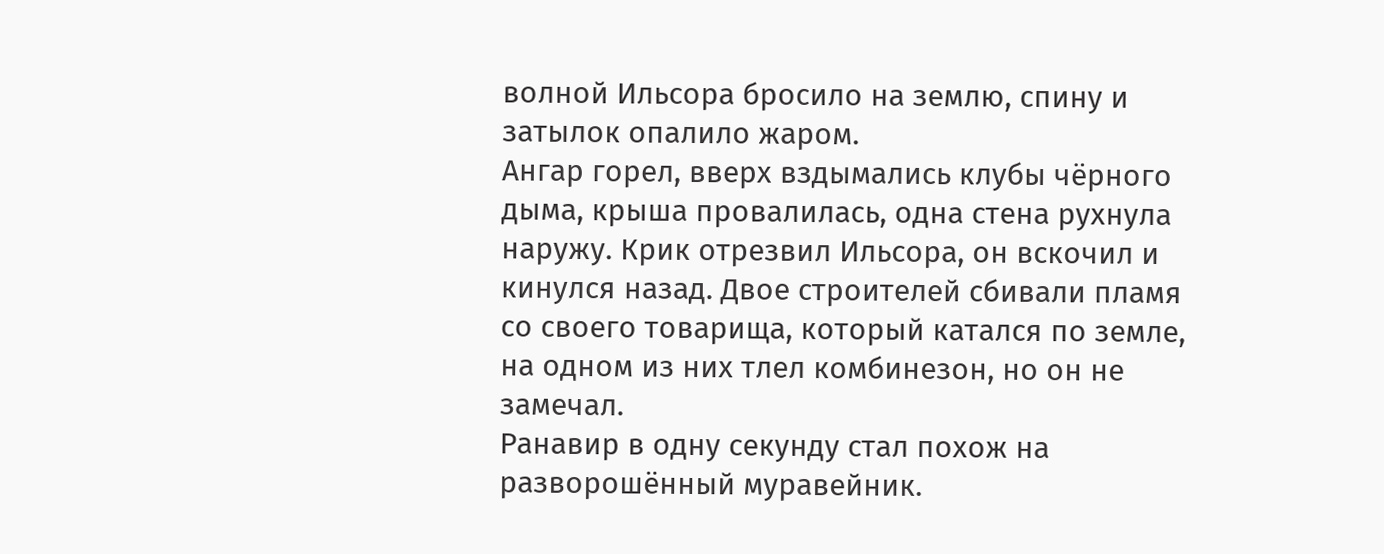волной Ильсора бросило на землю, спину и затылок опалило жаром.
Ангар горел, вверх вздымались клубы чёрного дыма, крыша провалилась, одна стена рухнула наружу. Крик отрезвил Ильсора, он вскочил и кинулся назад. Двое строителей сбивали пламя со своего товарища, который катался по земле, на одном из них тлел комбинезон, но он не замечал.
Ранавир в одну секунду стал похож на разворошённый муравейник.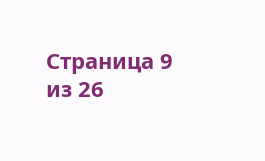Страница 9 из 26